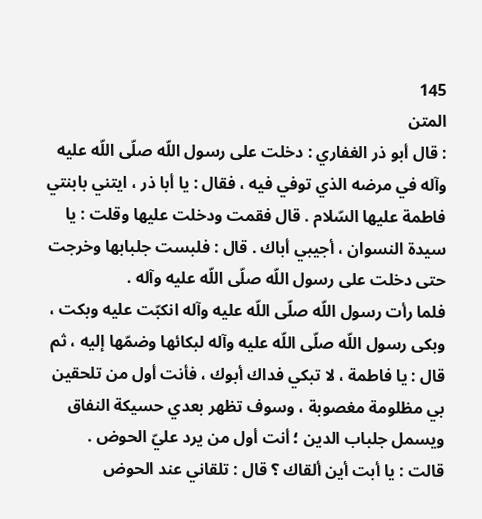145
المتن
: قال أبو ذر الغفاري : دخلت على رسول اللّه صلّى اللّه عليه وآله في مرضه الذي توفي فيه ، فقال : يا أبا ذر ، ايتني بابنتي فاطمة عليها السّلام . قال فقمت ودخلت عليها وقلت : يا سيدة النسوان ، أجيبي أباك . قال : فلبست جلبابها وخرجت حتى دخلت على رسول اللّه صلّى اللّه عليه وآله .
فلما رأت رسول اللّه صلّى اللّه عليه وآله انكبّت عليه وبكت ، وبكى رسول اللّه صلّى اللّه عليه وآله لبكائها وضمّها إليه ، ثم قال : يا فاطمة ، لا تبكي فداك أبوك ، فأنت أول من تلحقين بي مظلومة مغصوبة ، وسوف تظهر بعدي حسيكة النفاق ويسمل جلباب الدين ؛ أنت أول من يرد عليّ الحوض .
قالت : يا أبت أين ألقاك ؟ قال : تلقاني عند الحوض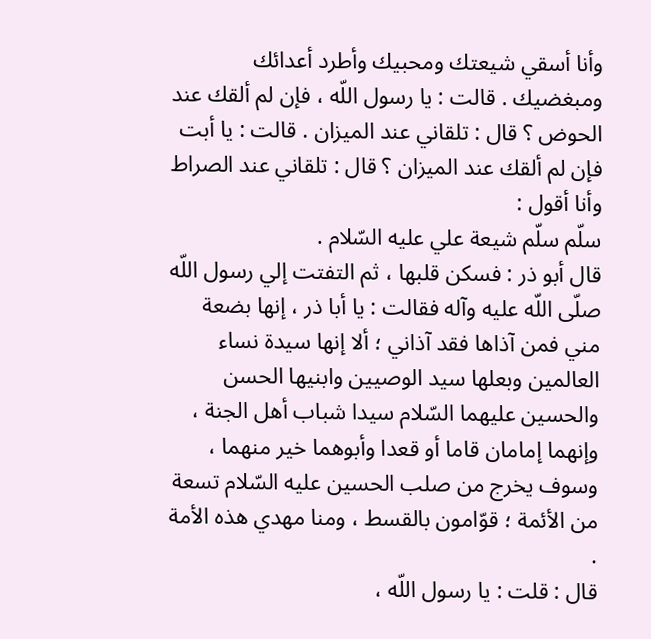وأنا أسقي شيعتك ومحبيك وأطرد أعدائك ومبغضيك . قالت : يا رسول اللّه ، فإن لم ألقك عند الحوض ؟ قال : تلقاني عند الميزان . قالت : يا أبت فإن لم ألقك عند الميزان ؟ قال : تلقاني عند الصراط وأنا أقول :
سلّم سلّم شيعة علي عليه السّلام .
قال أبو ذر : فسكن قلبها ، ثم التفتت إلي رسول اللّه صلّى اللّه عليه وآله فقالت : يا أبا ذر ، إنها بضعة مني فمن آذاها فقد آذاني ؛ ألا إنها سيدة نساء العالمين وبعلها سيد الوصيين وابنيها الحسن والحسين عليهما السّلام سيدا شباب أهل الجنة ، وإنهما إمامان قاما أو قعدا وأبوهما خير منهما ، وسوف يخرج من صلب الحسين عليه السّلام تسعة من الأئمة ؛ قوّامون بالقسط ، ومنا مهدي هذه الأمة .
قال : قلت : يا رسول اللّه ،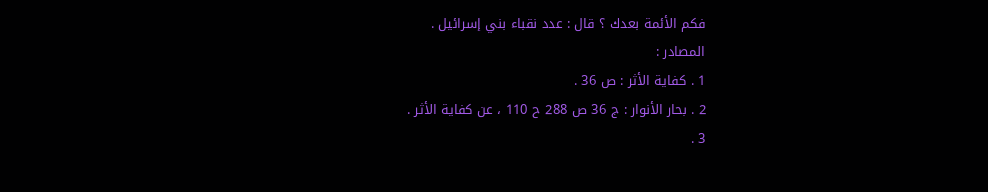فكم الأئمة بعدك ؟ قال : عدد نقباء بني إسرائيل .
المصادر :
1 . كفاية الأثر : ص 36 .
2 . بحار الأنوار : ج 36 ص 288 ح 110 ، عن كفاية الأثر .
3 .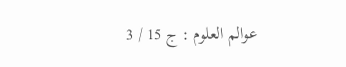عوالم العلوم : ج 15 / 3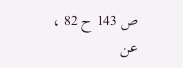ص 143 ح 82 ، عن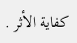كفاية الأثر .